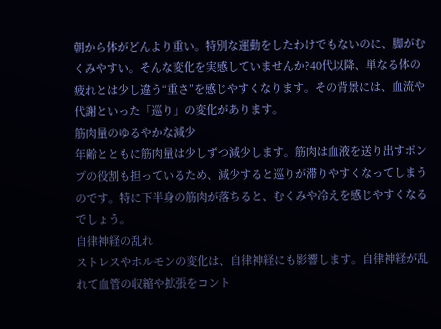朝から体がどんより重い。特別な運動をしたわけでもないのに、脚がむくみやすい。そんな変化を実感していませんか?40代以降、単なる体の疲れとは少し違う“重さ”を感じやすくなります。その背景には、血流や代謝といった「巡り」の変化があります。
筋肉量のゆるやかな減少
年齢とともに筋肉量は少しずつ減少します。筋肉は血液を送り出すポンプの役割も担っているため、減少すると巡りが滞りやすくなってしまうのです。特に下半身の筋肉が落ちると、むくみや冷えを感じやすくなるでしょう。
自律神経の乱れ
ストレスやホルモンの変化は、自律神経にも影響します。自律神経が乱れて血管の収縮や拡張をコント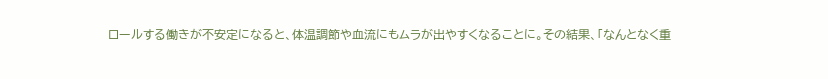ロールする働きが不安定になると、体温調節や血流にもムラが出やすくなることに。その結果、「なんとなく重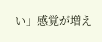い」感覚が増え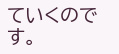ていくのです。